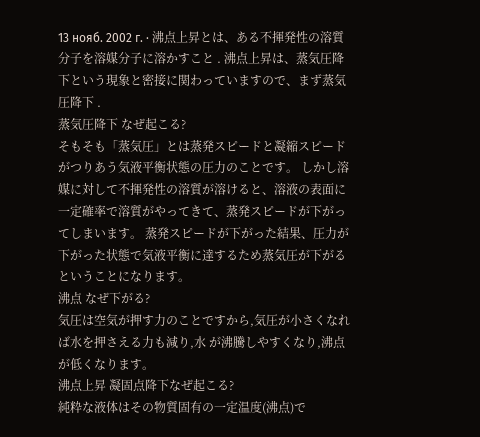13 нояб. 2002 г. · 沸点上昇とは、ある不揮発性の溶質分子を溶媒分子に溶かすこと . 沸点上昇は、蒸気圧降下という現象と密接に関わっていますので、まず蒸気圧降下 .
蒸気圧降下 なぜ起こる?
そもそも「蒸気圧」とは蒸発スピードと凝縮スピードがつりあう気液平衡状態の圧力のことです。 しかし溶媒に対して不揮発性の溶質が溶けると、溶液の表面に一定確率で溶質がやってきて、蒸発スピードが下がってしまいます。 蒸発スピードが下がった結果、圧力が下がった状態で気液平衡に達するため蒸気圧が下がるということになります。
沸点 なぜ下がる?
気圧は空気が押す力のことですから,気圧が小さくなれば水を押さえる力も減り,水 が沸騰しやすくなり,沸点が低くなります。
沸点上昇 凝固点降下なぜ起こる?
純粋な液体はその物質固有の一定温度(沸点)で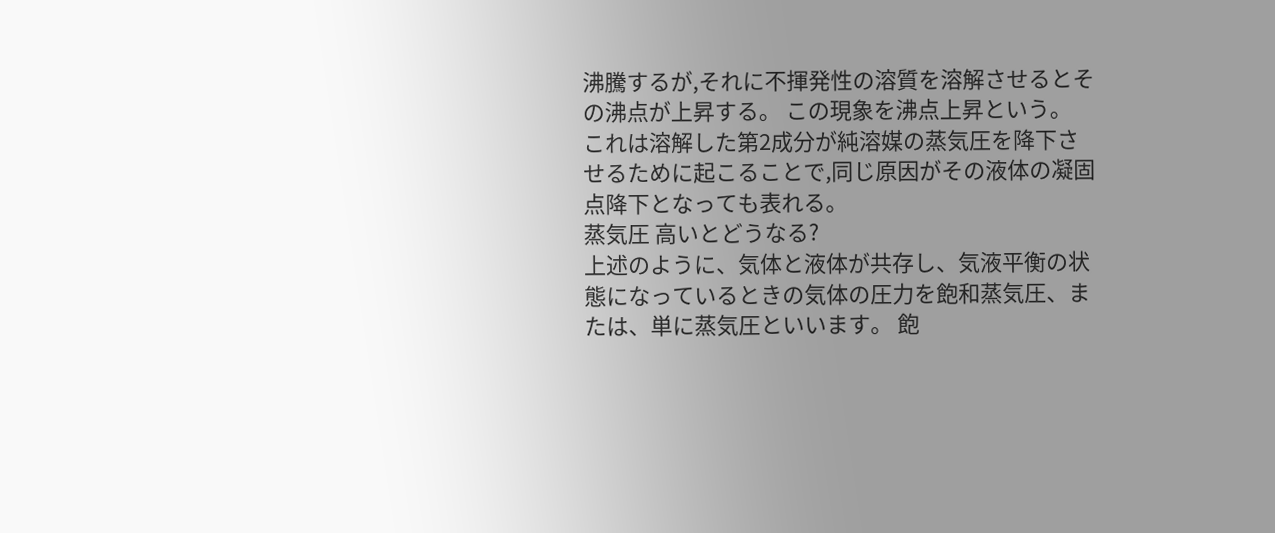沸騰するが,それに不揮発性の溶質を溶解させるとその沸点が上昇する。 この現象を沸点上昇という。 これは溶解した第2成分が純溶媒の蒸気圧を降下させるために起こることで,同じ原因がその液体の凝固点降下となっても表れる。
蒸気圧 高いとどうなる?
上述のように、気体と液体が共存し、気液平衡の状態になっているときの気体の圧力を飽和蒸気圧、または、単に蒸気圧といいます。 飽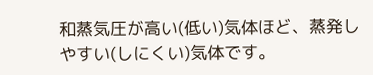和蒸気圧が高い(低い)気体ほど、蒸発しやすい(しにくい)気体です。